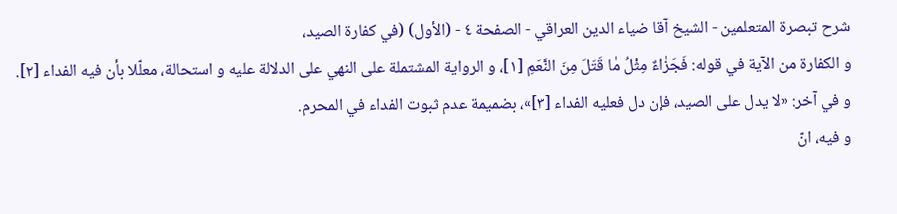شرح تبصرة المتعلمين - الشيخ آقا ضياء الدين العراقي - الصفحة ٤ - (الأول) (في كفارة الصيد،
و الكفارة من الآية في قوله: فَجَزٰاءٌ مِثْلُ مٰا قَتَلَ مِنَ النَّعَمِ [١]، و الرواية المشتملة على النهي على الدلالة عليه و استحالة، معلّلا بأن فيه الفداء [٢].
و في آخر: «لا يدل على الصيد، فإن دل فعليه الفداء [٣]»، بضميمة عدم ثبوت الفداء في المحرم.
و فيه، انّ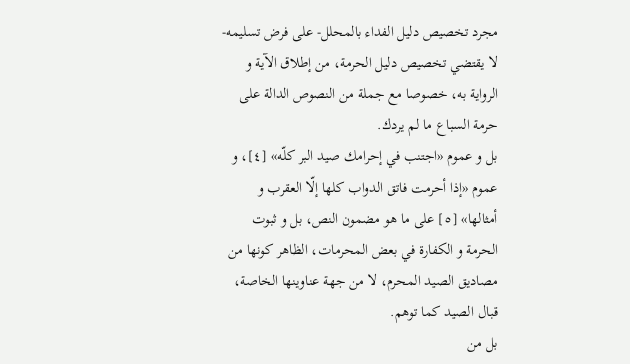مجرد تخصيص دليل الفداء بالمحلل- على فرض تسليمه- لا يقتضي تخصيص دليل الحرمة، من إطلاق الآية و الرواية به، خصوصا مع جملة من النصوص الدالة على حرمة السباع ما لم يردك.
بل و عموم «اجتنب في إحرامك صيد البر كلّه» [٤]، و عموم «إذا أحرمت فاتق الدواب كلها إلّا العقرب و أمثالها» [٥] على ما هو مضمون النص، بل و ثبوت الحرمة و الكفارة في بعض المحرمات، الظاهر كونها من مصاديق الصيد المحرم، لا من جهة عناوينها الخاصة، قبال الصيد كما توهم.
بل من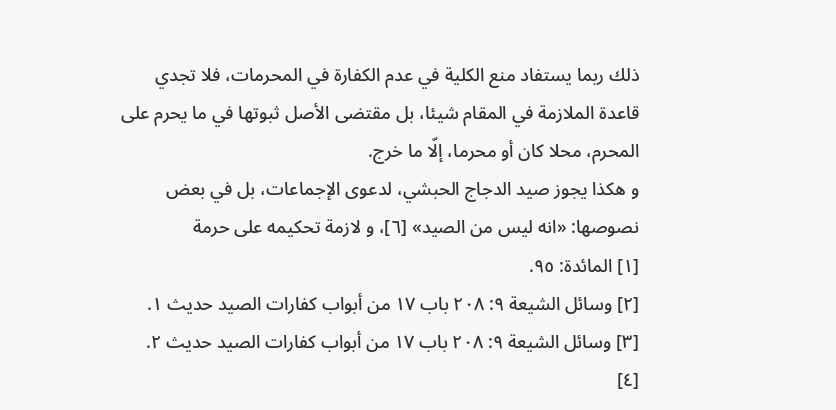ذلك ربما يستفاد منع الكلية في عدم الكفارة في المحرمات، فلا تجدي قاعدة الملازمة في المقام شيئا، بل مقتضى الأصل ثبوتها في ما يحرم على المحرم، محلا كان أو محرما، إلّا ما خرج.
و هكذا يجوز صيد الدجاج الحبشي، لدعوى الإجماعات، بل في بعض نصوصها: «انه ليس من الصيد» [٦]، و لازمة تحكيمه على حرمة
[١] المائدة: ٩٥.
[٢] وسائل الشيعة ٩: ٢٠٨ باب ١٧ من أبواب كفارات الصيد حديث ١.
[٣] وسائل الشيعة ٩: ٢٠٨ باب ١٧ من أبواب كفارات الصيد حديث ٢.
[٤]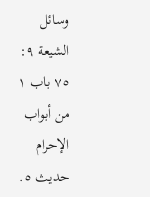وسائل الشيعة ٩: ٧٥ باب ١ من أبواب الإحرام حديث ٥.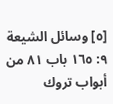[٥] وسائل الشيعة ٩: ١٦٥ باب ٨١ من أبواب تروك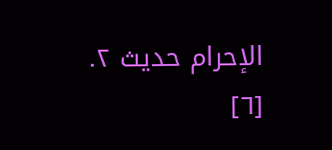الإحرام حديث ٢.
[٦]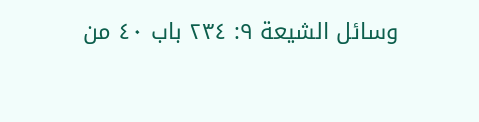وسائل الشيعة ٩: ٢٣٤ باب ٤٠ من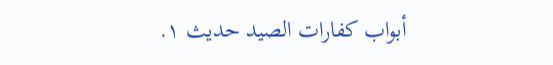أبواب كفارات الصيد حديث ١.